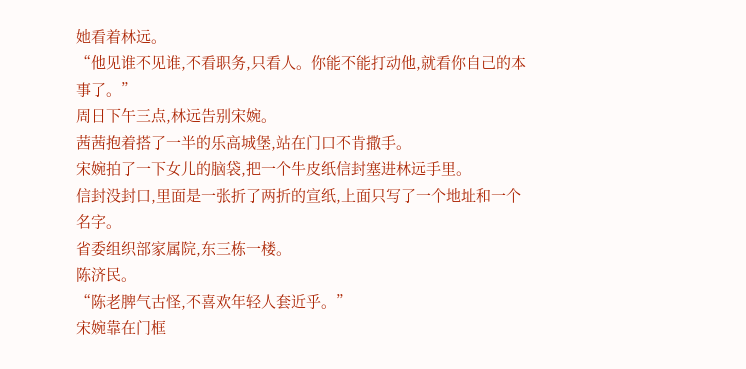她看着林远。
“他见谁不见谁,不看职务,只看人。你能不能打动他,就看你自己的本事了。”
周日下午三点,林远告别宋婉。
茜茜抱着搭了一半的乐高城堡,站在门口不肯撒手。
宋婉拍了一下女儿的脑袋,把一个牛皮纸信封塞进林远手里。
信封没封口,里面是一张折了两折的宣纸,上面只写了一个地址和一个名字。
省委组织部家属院,东三栋一楼。
陈济民。
“陈老脾气古怪,不喜欢年轻人套近乎。”
宋婉靠在门框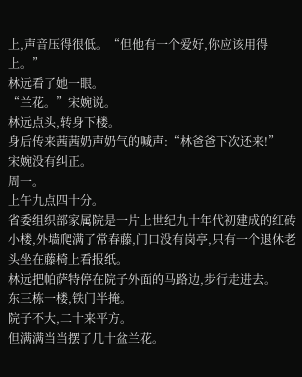上,声音压得很低。“但他有一个爱好,你应该用得上。”
林远看了她一眼。
“兰花。”宋婉说。
林远点头,转身下楼。
身后传来茜茜奶声奶气的喊声:“林爸爸下次还来!”
宋婉没有纠正。
周一。
上午九点四十分。
省委组织部家属院是一片上世纪九十年代初建成的红砖小楼,外墙爬满了常春藤,门口没有岗亭,只有一个退休老头坐在藤椅上看报纸。
林远把帕萨特停在院子外面的马路边,步行走进去。
东三栋一楼,铁门半掩。
院子不大,二十来平方。
但满满当当摆了几十盆兰花。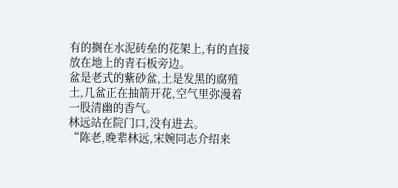有的搁在水泥砖垒的花架上,有的直接放在地上的青石板旁边。
盆是老式的紫砂盆,土是发黑的腐殖土,几盆正在抽箭开花,空气里弥漫着一股清幽的香气。
林远站在院门口,没有进去。
“陈老,晚辈林远,宋婉同志介绍来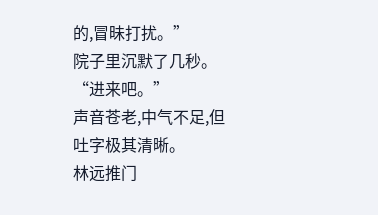的,冒昧打扰。”
院子里沉默了几秒。
“进来吧。”
声音苍老,中气不足,但吐字极其清晰。
林远推门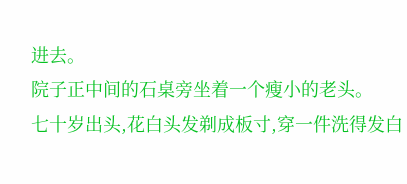进去。
院子正中间的石桌旁坐着一个瘦小的老头。
七十岁出头,花白头发剃成板寸,穿一件洗得发白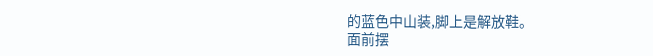的蓝色中山装,脚上是解放鞋。
面前摆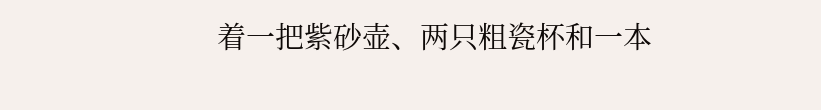着一把紫砂壶、两只粗瓷杯和一本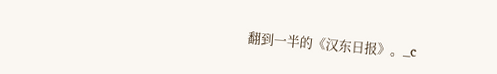翻到一半的《汉东日报》。_c